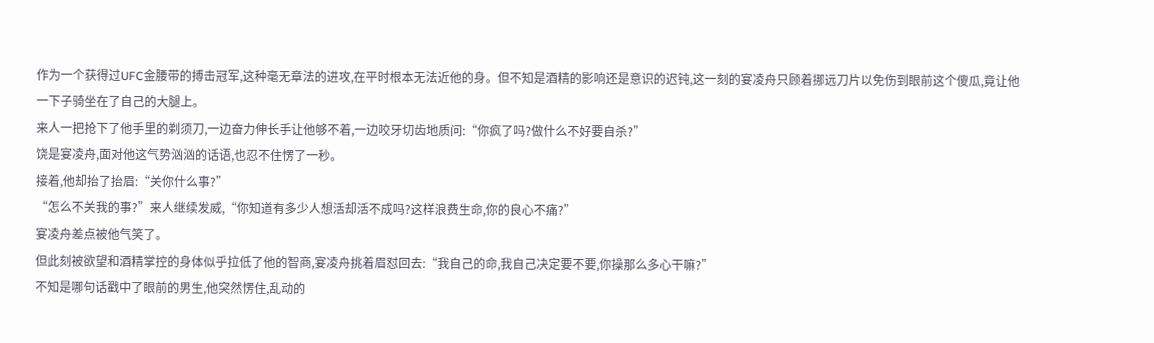作为一个获得过UFC金腰带的搏击冠军,这种毫无章法的进攻,在平时根本无法近他的身。但不知是酒精的影响还是意识的迟钝,这一刻的宴凌舟只顾着挪远刀片以免伤到眼前这个傻瓜,竟让他一下子骑坐在了自己的大腿上。
来人一把抢下了他手里的剃须刀,一边奋力伸长手让他够不着,一边咬牙切齿地质问:“你疯了吗?做什么不好要自杀?”
饶是宴凌舟,面对他这气势汹汹的话语,也忍不住愣了一秒。
接着,他却抬了抬眉:“关你什么事?”
“怎么不关我的事?”来人继续发威,“你知道有多少人想活却活不成吗?这样浪费生命,你的良心不痛?”
宴凌舟差点被他气笑了。
但此刻被欲望和酒精掌控的身体似乎拉低了他的智商,宴凌舟挑着眉怼回去:“我自己的命,我自己决定要不要,你操那么多心干嘛?”
不知是哪句话戳中了眼前的男生,他突然愣住,乱动的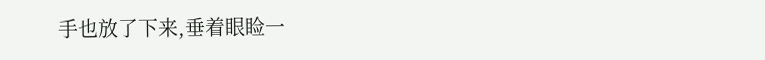手也放了下来,垂着眼睑一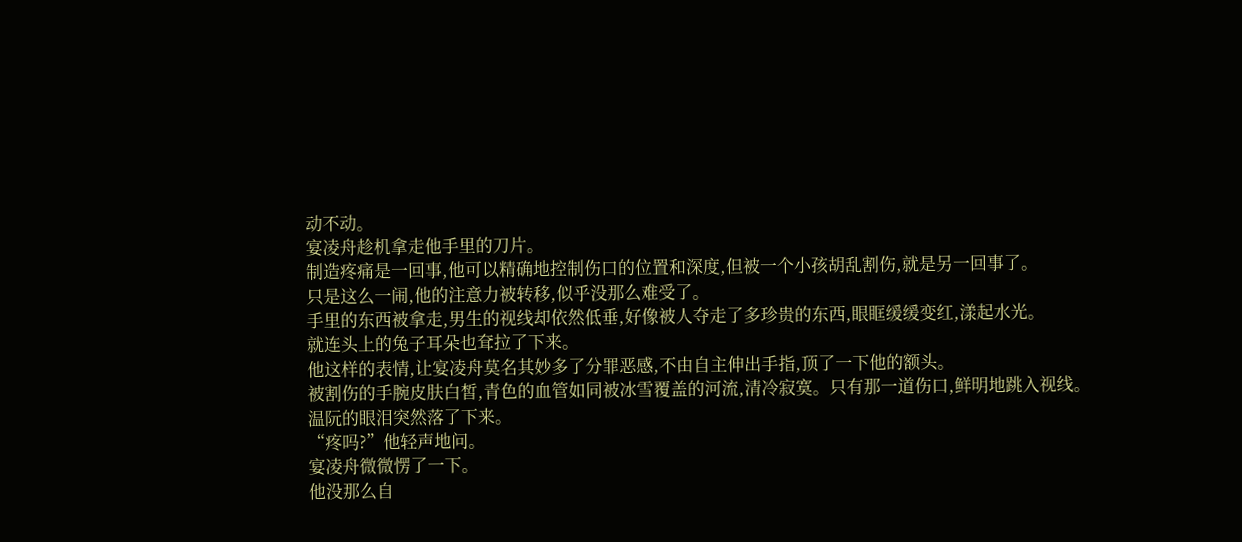动不动。
宴凌舟趁机拿走他手里的刀片。
制造疼痛是一回事,他可以精确地控制伤口的位置和深度,但被一个小孩胡乱割伤,就是另一回事了。
只是这么一闹,他的注意力被转移,似乎没那么难受了。
手里的东西被拿走,男生的视线却依然低垂,好像被人夺走了多珍贵的东西,眼眶缓缓变红,漾起水光。
就连头上的兔子耳朵也耷拉了下来。
他这样的表情,让宴凌舟莫名其妙多了分罪恶感,不由自主伸出手指,顶了一下他的额头。
被割伤的手腕皮肤白皙,青色的血管如同被冰雪覆盖的河流,清冷寂寞。只有那一道伤口,鲜明地跳入视线。
温阮的眼泪突然落了下来。
“疼吗?”他轻声地问。
宴凌舟微微愣了一下。
他没那么自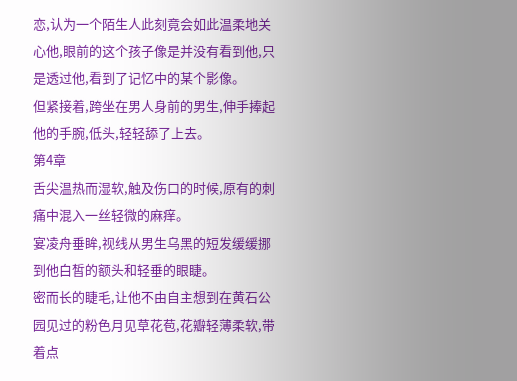恋,认为一个陌生人此刻竟会如此温柔地关心他,眼前的这个孩子像是并没有看到他,只是透过他,看到了记忆中的某个影像。
但紧接着,跨坐在男人身前的男生,伸手捧起他的手腕,低头,轻轻舔了上去。
第4章
舌尖温热而湿软,触及伤口的时候,原有的刺痛中混入一丝轻微的麻痒。
宴凌舟垂眸,视线从男生乌黑的短发缓缓挪到他白皙的额头和轻垂的眼睫。
密而长的睫毛,让他不由自主想到在黄石公园见过的粉色月见草花苞,花瓣轻薄柔软,带着点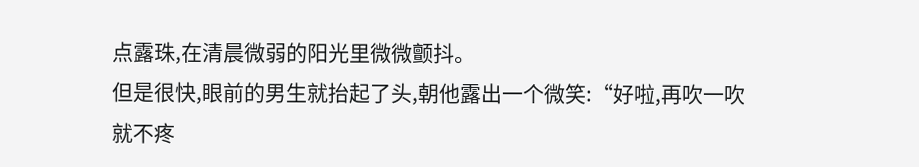点露珠,在清晨微弱的阳光里微微颤抖。
但是很快,眼前的男生就抬起了头,朝他露出一个微笑:“好啦,再吹一吹就不疼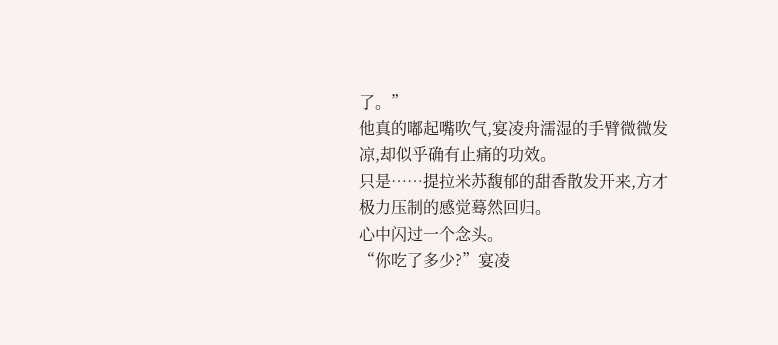了。”
他真的嘟起嘴吹气,宴凌舟濡湿的手臂微微发凉,却似乎确有止痛的功效。
只是……提拉米苏馥郁的甜香散发开来,方才极力压制的感觉蓦然回归。
心中闪过一个念头。
“你吃了多少?”宴凌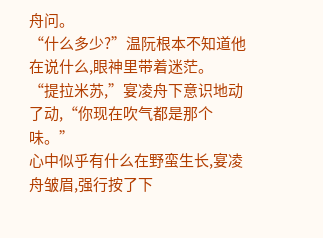舟问。
“什么多少?”温阮根本不知道他在说什么,眼神里带着迷茫。
“提拉米苏,”宴凌舟下意识地动了动,“你现在吹气都是那个味。”
心中似乎有什么在野蛮生长,宴凌舟皱眉,强行按了下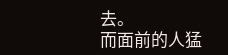去。
而面前的人猛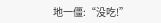地一僵:“没吃!”